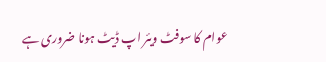عوام کا سوفٹ ویئر اپ ڈیٹ ہونا ضروری ہے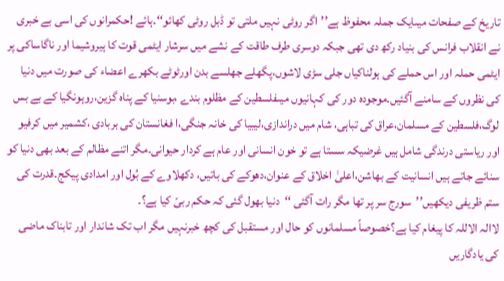تاریخ کے صفحات میںایک جملہ محفوظ ہے’’اگر روٹی نہیں ملتی تو ڈبل روٹی کھائو‘‘۔ہائے !حکمرانوں کی اسی بے خبری نے انقلاب فرانس کی بنیاد رکھ دی تھی جبکہ دوسری طرف طاقت کے نشے میں سرشار ایٹمی قوت کا ہیروشیما اور ناگاساکی پر ایٹمی حملہ اور اس حملے کی ہولناکیاں جلی سڑی لاشوں،پگھلے جھلسے بدن اورٹوٹے بکھرے اعضاء کی صورت میں دنیا کی نظروں کے سامنے آگئیں۔موجودہ دور کی کہانیوں میںفلسطین کے مظلوم بندے ،بوسنیا کے پناہ گزین،روہونگیا کے بے بس لوگ،فلسطین کے مسلمان،عراق کی تباہی، شام میں دراندازی،لیبیا کی خانہ جنگی،ا فغانستان کی بربادی ،کشمیر میں کرفیو اور ریاستی درندگی شامل ہیں غرضیکہ سستا ہے تو خون انسانی اور عام ہے کردار حیوانی۔مگر اتنے مظالم کے بعد بھی دنیا کو سنائے جاتے ہیں انسانیت کے بھاشن،اعلیٰ اخلاق کے عنوان،دھوکے کی باتیں، دکھلاوے کے بُول اور امدادی پیکج۔قدرت کی ستم ظریفی دیکھیں’’سورج سر پر تھا مگر رات آگئی ‘‘دنیا بھول گئی کہ حکم ربیّ کیا ہے؟۔
لاالہ الاللہ کا پیغام کیا ہے؟خصوصاً مسلمانوں کو حال اور مستقبل کی کچھ خبرنہیں مگر اب تک شاندار اور تابناک ماضی کی یادگاریں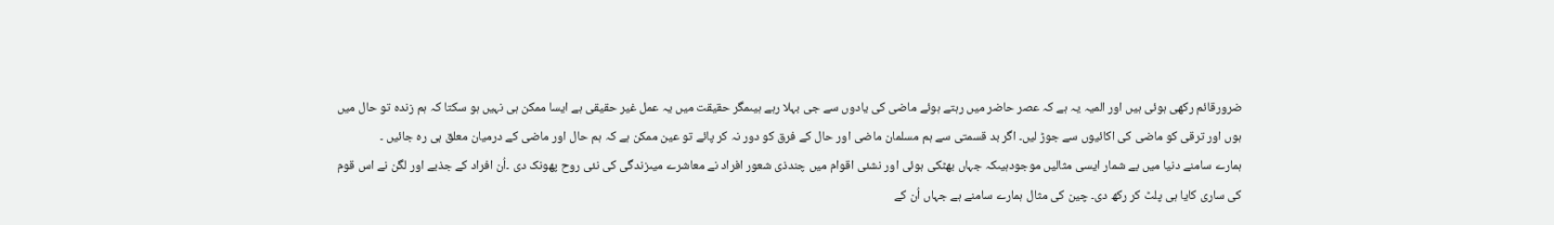ضرورقائم رکھی ہوئی ہیں اور المیہ یہ ہے کہ عصر حاضر میں رہتے ہوئے ماضی کی یادوں سے جی بہلا رہے ہیںمگر حقیقت میں یہ عمل غیر حقیقی ہے ایسا ممکن ہی نہیں ہو سکتا کہ ہم زندہ تو حال میں ہوں اور ترقی کو ماضی کی اکائیوں سے جوڑ لیں۔ اگر بد قسمتی سے ہم مسلمان ماضی اور حال کے فرق کو دور نہ کر پائے تو عین ممکن ہے کہ ہم حال اور ماضی کے درمیان معلق ہی رہ جائیں ۔
ہمارے سامنے دنیا میں بے شمار ایسی مثالیں موجودہیںکہ جہاں بھٹکی ہوئی اور نشئی اقوام میں چندذی شعور افراد نے معاشرے میںزندگی کی نئی روح پھونک دی ۔اُن افراد کے جذبے اور لگن نے اس قوم کی ساری کایا ہی پلٹ کر رکھ دی۔ چین کی مثال ہمارے سامنے ہے جہاں اُن کے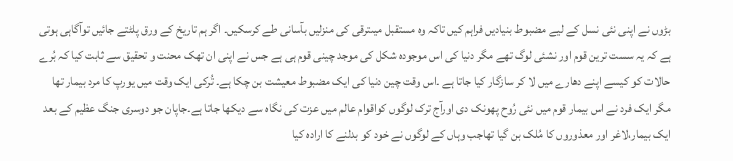بڑوں نے اپنی نئی نسل کے لیے مضبوط بنیادیں فراہم کیں تاکہ وہ مستقبل میںترقی کی منزلیں بآسانی طے کرسکیں۔ اگر ہم تاریخ کے ورق پلٹتے جائیں توآگاہی ہوتی ہے کہ یہ سست ترین قوم اور نشئی لوگ تھے مگر دنیا کی اس موجودہ شکل کی موجد چینی قوم ہی ہے جس نے اپنی ان تھک محنت و تحقیق سے ثابت کیا کہ بُرے حالات کو کیسے اپنے دھارے میں لا کر سازگار کیا جاتا ہے ۔اس وقت چین دنیا کی ایک مضبوط معیشت بن چکا ہے۔ تُرکی ایک وقت میں یورپ کا مرد بیمار تھا مگر ایک فرد نے اس بیمار قوم میں نئی رُوح پھونک دی اورآج ترک لوگوں کواقوام عالم میں عزت کی نگاہ سے دیکھا جاتا ہے۔جاپان جو دوسری جنگ عظیم کے بعد ایک بیمار،لاغر اور معذوروں کا مُلک بن گیا تھاجب وہاں کے لوگوں نے خود کو بدلنے کا ارادہ کیا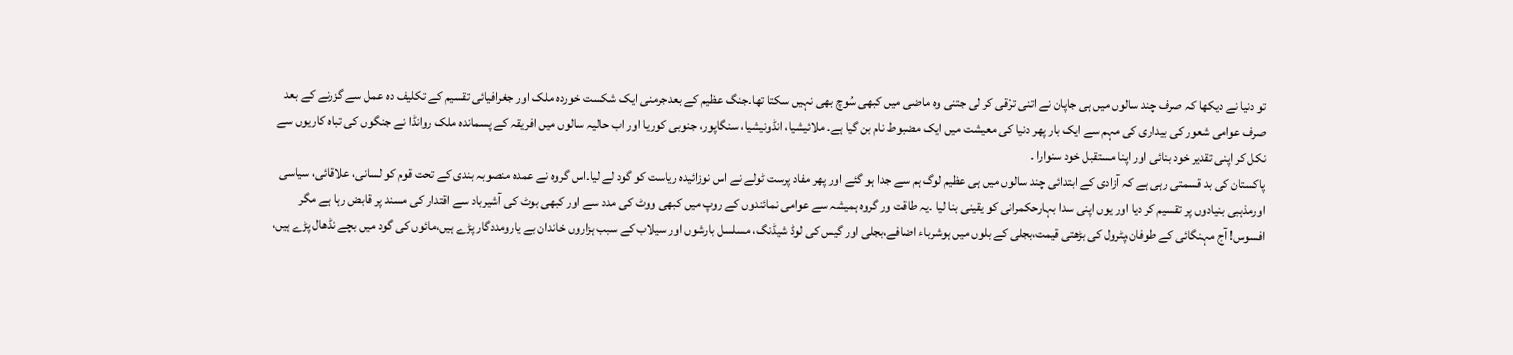تو دنیا نے دیکھا کہ صرف چند سالوں میں ہی جاپان نے اتنی ترْقی کر لی جتنی وہ ماضی میں کبھی سُوچ بھی نہیں سکتا تھا۔جنگ عظیم کے بعدجرمنی ایک شکست خوردہ ملک اور جغرافیائی تقسیم کے تکلیف دہ عمل سے گزرنے کے بعد صرف عوامی شعور کی بیداری کی مہم سے ایک بار پھر دنیا کی معیشت میں ایک مضبوط نام بن گیا ہے۔ ملائیشیا، انڈونیشیا، سنگاپور، جنوبی کوریا اور اب حالیہ سالوں میں افریقہ کے پسماندہ ملک روانڈا نے جنگوں کی تباہ کاریوں سے نکل کر اپنی تقدیر خود بنائی اور اپنا مستقبل خود سنوارا ۔
پاکستان کی بد قسمتی رہی ہے کہ آزادی کے ابتدائی چند سالوں میں ہی عظیم لوگ ہم سے جدا ہو گئے اور پھر مفاد پرست ٹولے نے اس نوزائیدہ ریاست کو گود لے لیا۔اس گروہ نے عمدہ منصوبہ بندی کے تحت قوم کو لسانی، علاقائی، سیاسی اورمذہبی بنیادوں پر تقسیم کر دیا اور یوں اپنی سدا بہارحکمرانی کو یقینی بنا لیا ۔یہ طاقت ور گروہ ہمیشہ سے عوامی نمائندوں کے روپ میں کبھی ووٹ کی مدد سے اور کبھی بوٹ کی آشیرباد سے اقتدار کی مسند پر قابض رہا ہے مگر افسوس! آج مہنگائی کے طوفان،پٹرول کی بڑھتی قیمت،بجلی کے بلوں میں ہوشرباء اضافے،بجلی اور گیس کی لوڈ شیڈنگ، مسلسل بارشوں اور سیلاب کے سبب ہزاروں خاندان بے یارومددگار پڑے ہیں،مائوں کی گود میں بچے نڈھال پڑے ہیں،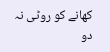کھانے کو روٹی نہ دو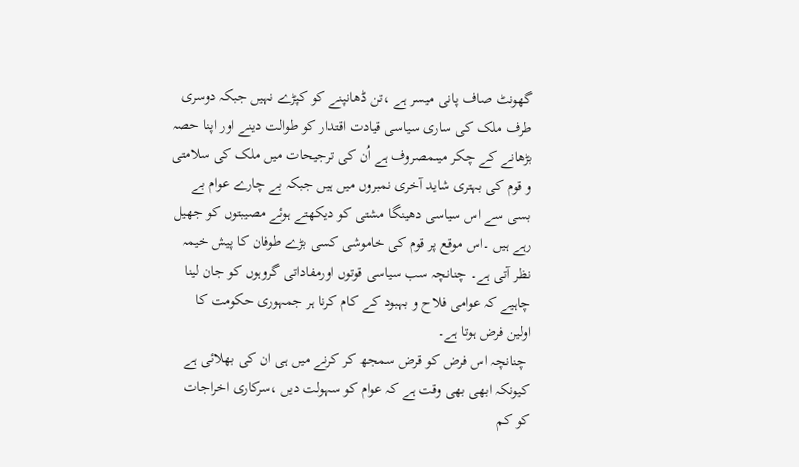گھونٹ صاف پانی میسر ہے ،تن ڈھانپنے کو کپڑے نہیں جبکہ دوسری طرف ملک کی ساری سیاسی قیادت اقتدار کو طوالت دینے اور اپنا حصہ بڑھانے کے چکر میںمصروف ہے اُن کی ترجیحات میں ملک کی سلامتی و قوم کی بہتری شاید آخری نمبروں میں ہیں جبکہ بے چارے عوام بے بسی سے اس سیاسی دھینگا مشتی کو دیکھتے ہوئے مصیبتوں کو جھیل رہے ہیں ۔اس موقع پر قوم کی خاموشی کسی بڑے طوفان کا پیش خیمہ نظر آتی ہے۔ چنانچہ سب سیاسی قوتوں اورمفاداتی گروہوں کو جان لینا چاہیے کہ عوامی فلاح و بہبود کے کام کرنا ہر جمہوری حکومت کا اولین فرض ہوتا ہے۔
 چنانچہ اس فرض کو قرض سمجھ کر کرنے میں ہی ان کی بھلائی ہے کیونکہ ابھی بھی وقت ہے کہ عوام کو سہولت دیں ،سرکاری اخراجات کو کم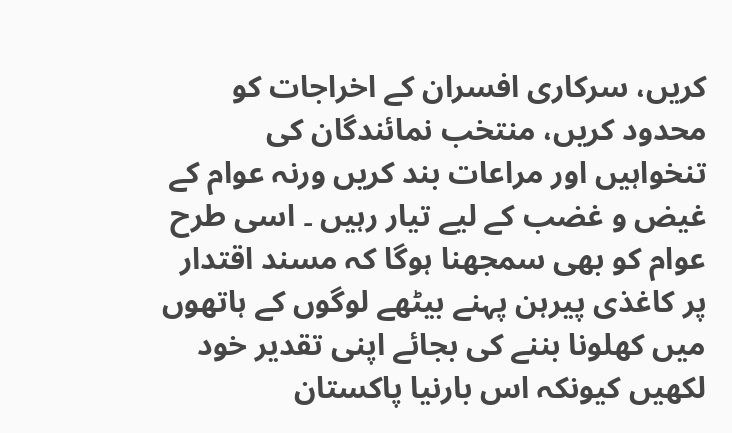کریں، سرکاری افسران کے اخراجات کو محدود کریں، منتخب نمائندگان کی تنخواہیں اور مراعات بند کریں ورنہ عوام کے غیض و غضب کے لیے تیار رہیں ۔ اسی طرح عوام کو بھی سمجھنا ہوگا کہ مسند اقتدار پر کاغذی پیرہن پہنے بیٹھے لوگوں کے ہاتھوں میں کھلونا بننے کی بجائے اپنی تقدیر خود لکھیں کیونکہ اس بارنیا پاکستان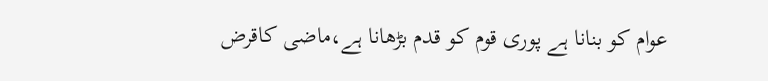عوام کو بنانا ہے پوری قوم کو قدم بڑھانا ہے،ماضی کاقرض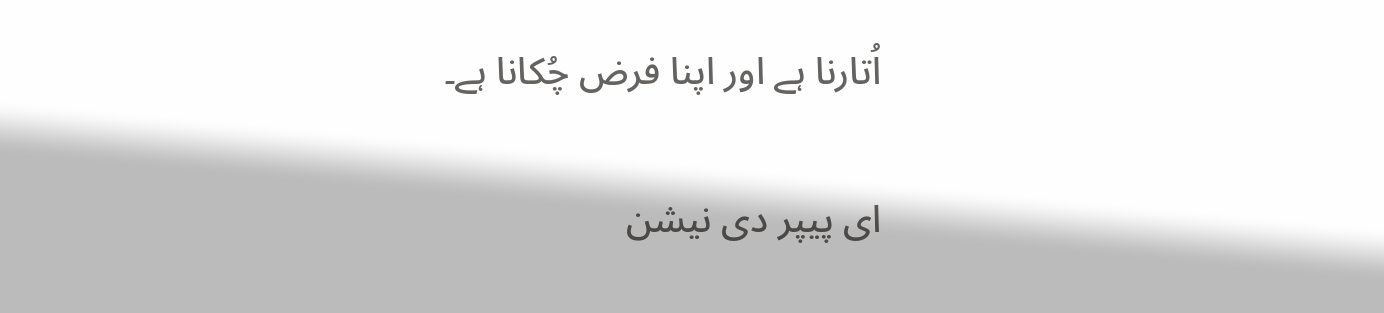اُتارنا ہے اور اپنا فرض چُکانا ہے۔

ای پیپر دی نیشن